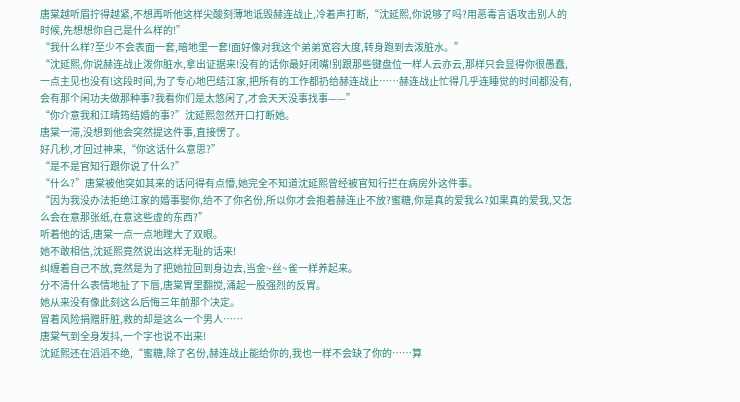唐棠越听眉拧得越紧,不想再听他这样尖酸刻薄地诋毁赫连战止,冷着声打断,“沈延熙,你说够了吗?用恶毒言语攻击别人的时候,先想想你自己是什么样的!”
“我什么样?至少不会表面一套,暗地里一套!面好像对我这个弟弟宽容大度,转身跑到去泼脏水。”
“沈延熙,你说赫连战止泼你脏水,拿出证据来!没有的话你最好闭嘴!别跟那些键盘位一样人云亦云,那样只会显得你很愚蠢,一点主见也没有!这段时间,为了专心地巴结江家,把所有的工作都扔给赫连战止……赫连战止忙得几乎连睡觉的时间都没有,会有那个闲功夫做那种事?我看你们是太悠闲了,才会天天没事找事——”
“你介意我和江晴筠结婚的事?”沈延熙忽然开口打断她。
唐棠一滞,没想到他会突然提这件事,直接愣了。
好几秒,才回过神来,“你这话什么意思?”
“是不是官知行跟你说了什么?”
“什么?”唐棠被他突如其来的话问得有点懵,她完全不知道沈延熙曾经被官知行拦在病房外这件事。
“因为我没办法拒绝江家的婚事娶你,给不了你名份,所以你才会抱着赫连止不放?蜜糖,你是真的爱我么?如果真的爱我,又怎么会在意那张纸,在意这些虚的东西?”
听着他的话,唐棠一点一点地瞠大了双眼。
她不敢相信,沈延熙竟然说出这样无耻的话来!
纠缠着自己不放,竟然是为了把她拉回到身边去,当金~丝~雀一样养起来。
分不清什么表情地扯了下唇,唐棠胃里翻搅,涌起一股强烈的反胃。
她从来没有像此刻这么后悔三年前那个决定。
冒着风险捐赠肝脏,救的却是这么一个男人……
唐棠气到全身发抖,一个字也说不出来!
沈延熙还在滔滔不绝,“蜜糖,除了名份,赫连战止能给你的,我也一样不会缺了你的……算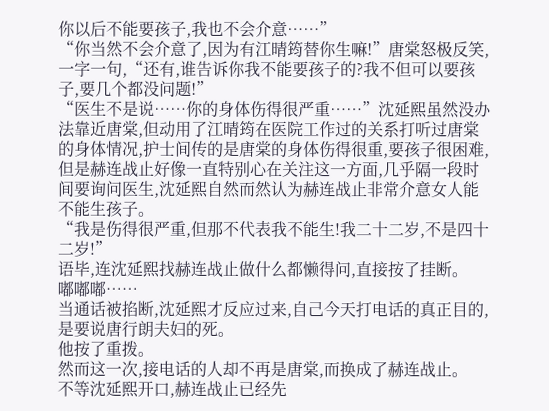你以后不能要孩子,我也不会介意……”
“你当然不会介意了,因为有江晴筠替你生嘛!”唐棠怒极反笑,一字一句,“还有,谁告诉你我不能要孩子的?我不但可以要孩子,要几个都没问题!”
“医生不是说……你的身体伤得很严重……”沈延熙虽然没办法靠近唐棠,但动用了江晴筠在医院工作过的关系打听过唐棠的身体情况,护士间传的是唐棠的身体伤得很重,要孩子很困难,但是赫连战止好像一直特别心在关注这一方面,几乎隔一段时间要询问医生,沈延熙自然而然认为赫连战止非常介意女人能不能生孩子。
“我是伤得很严重,但那不代表我不能生!我二十二岁,不是四十二岁!”
语毕,连沈延熙找赫连战止做什么都懒得问,直接按了挂断。
嘟嘟嘟……
当通话被掐断,沈延熙才反应过来,自己今天打电话的真正目的,是要说唐行朗夫妇的死。
他按了重拨。
然而这一次,接电话的人却不再是唐棠,而换成了赫连战止。
不等沈延熙开口,赫连战止已经先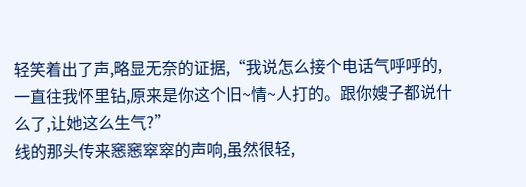轻笑着出了声,略显无奈的证据,“我说怎么接个电话气呼呼的,一直往我怀里钻,原来是你这个旧~情~人打的。跟你嫂子都说什么了,让她这么生气?”
线的那头传来窸窸窣窣的声响,虽然很轻,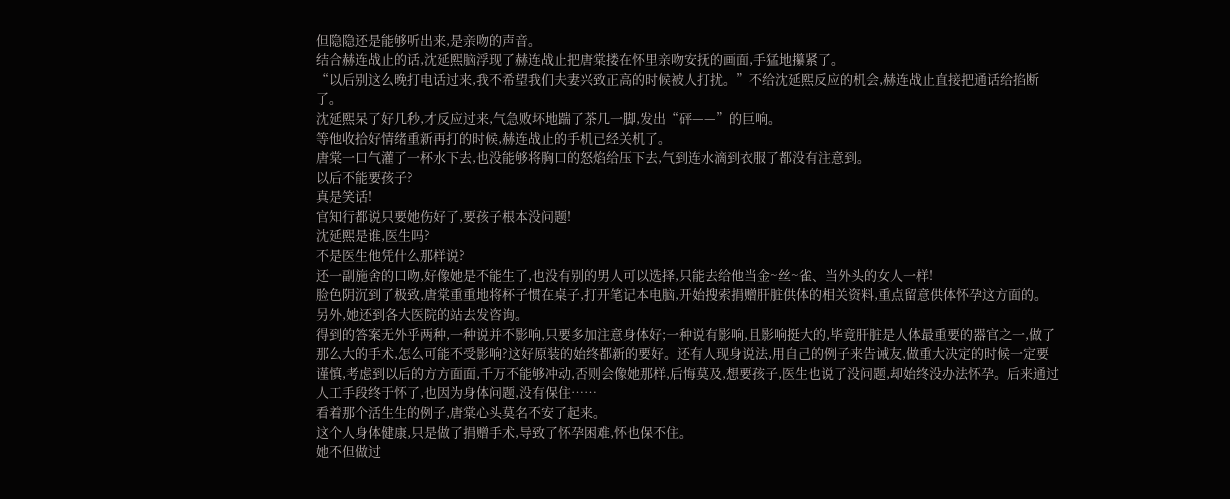但隐隐还是能够听出来,是亲吻的声音。
结合赫连战止的话,沈延熙脑浮现了赫连战止把唐棠搂在怀里亲吻安抚的画面,手猛地攥紧了。
“以后别这么晚打电话过来,我不希望我们夫妻兴致正高的时候被人打扰。”不给沈延熙反应的机会,赫连战止直接把通话给掐断了。
沈延熙呆了好几秒,才反应过来,气急败坏地踹了茶几一脚,发出“砰——”的巨响。
等他收拾好情绪重新再打的时候,赫连战止的手机已经关机了。
唐棠一口气灌了一杯水下去,也没能够将胸口的怒焰给压下去,气到连水滴到衣服了都没有注意到。
以后不能要孩子?
真是笑话!
官知行都说只要她伤好了,要孩子根本没问题!
沈延熙是谁,医生吗?
不是医生他凭什么那样说?
还一副施舍的口吻,好像她是不能生了,也没有别的男人可以选择,只能去给他当金~丝~雀、当外头的女人一样!
脸色阴沉到了极致,唐棠重重地将杯子惯在桌子,打开笔记本电脑,开始搜索捐赠肝脏供体的相关资料,重点留意供体怀孕这方面的。
另外,她还到各大医院的站去发咨询。
得到的答案无外乎两种,一种说并不影响,只要多加注意身体好;一种说有影响,且影响挺大的,毕竟肝脏是人体最重要的器官之一,做了那么大的手术,怎么可能不受影响?这好原装的始终都新的要好。还有人现身说法,用自己的例子来告诫友,做重大决定的时候一定要谨慎,考虑到以后的方方面面,千万不能够冲动,否则会像她那样,后悔莫及,想要孩子,医生也说了没问题,却始终没办法怀孕。后来通过人工手段终于怀了,也因为身体问题,没有保住……
看着那个活生生的例子,唐棠心头莫名不安了起来。
这个人身体健康,只是做了捐赠手术,导致了怀孕困难,怀也保不住。
她不但做过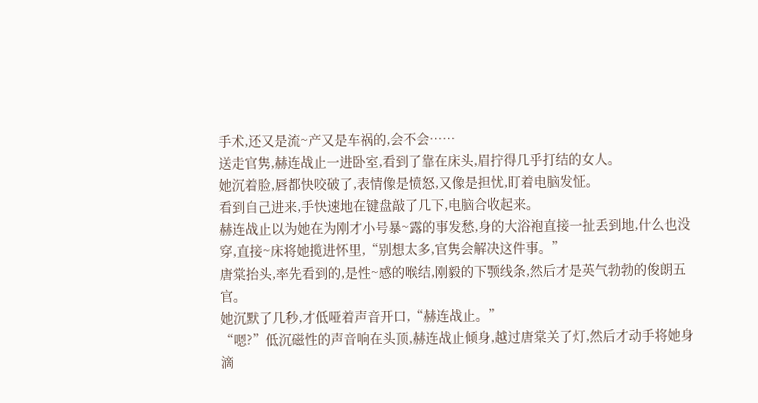手术,还又是流~产又是车祸的,会不会……
送走官隽,赫连战止一进卧室,看到了靠在床头,眉拧得几乎打结的女人。
她沉着脸,唇都快咬破了,表情像是愤怒,又像是担忧,盯着电脑发怔。
看到自己进来,手快速地在键盘敲了几下,电脑合收起来。
赫连战止以为她在为刚才小号暴~露的事发愁,身的大浴袍直接一扯丢到地,什么也没穿,直接~床将她揽进怀里,“别想太多,官隽会解决这件事。”
唐棠抬头,率先看到的,是性~感的喉结,刚毅的下颚线条,然后才是英气勃勃的俊朗五官。
她沉默了几秒,才低哑着声音开口,“赫连战止。”
“嗯?”低沉磁性的声音响在头顶,赫连战止倾身,越过唐棠关了灯,然后才动手将她身滴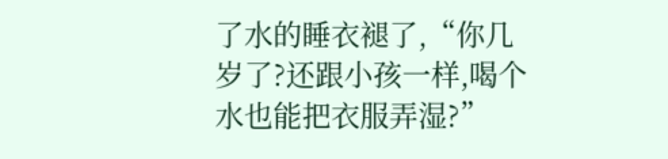了水的睡衣褪了,“你几岁了?还跟小孩一样,喝个水也能把衣服弄湿?”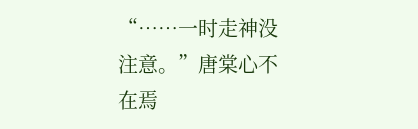“……一时走神没注意。”唐棠心不在焉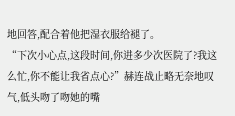地回答,配合着他把湿衣服给褪了。
“下次小心点,这段时间,你进多少次医院了?我这么忙,你不能让我省点心?”赫连战止略无奈地叹气,低头吻了吻她的嘴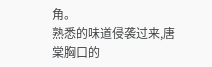角。
熟悉的味道侵袭过来,唐棠胸口的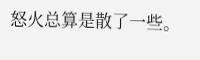怒火总算是散了一些。